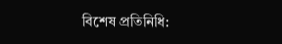বিশেষ প্রতিনিধি: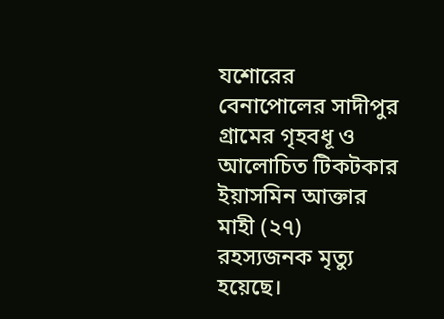যশোরের বেনাপোলের সাদীপুর গ্রামের গৃহবধূ ও আলোচিত টিকটকার ইয়াসমিন আক্তার মাহী (২৭) রহস্যজনক মৃত্যু হয়েছে।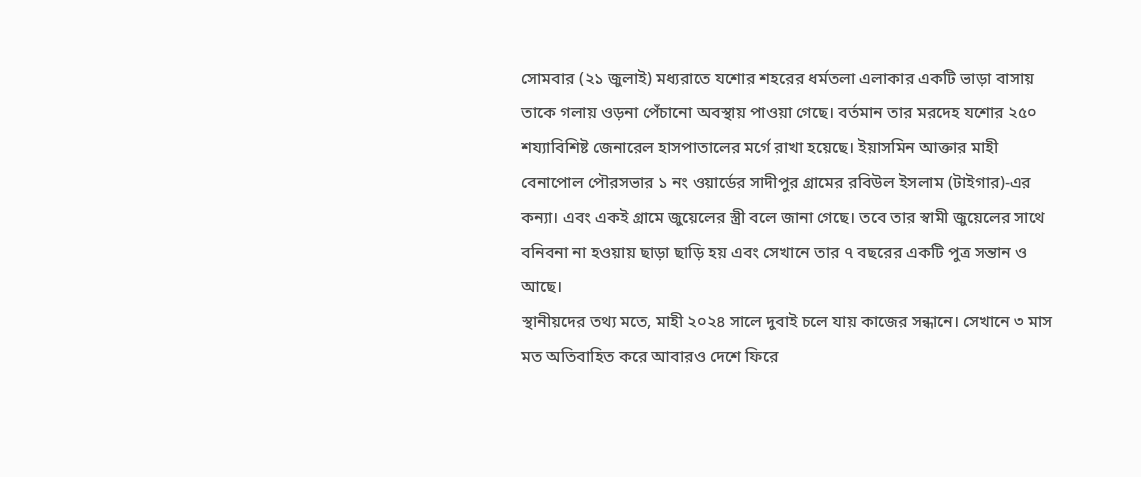সোমবার (২১ জুলাই) মধ্যরাতে যশোর শহরের ধর্মতলা এলাকার একটি ভাড়া বাসায় তাকে গলায় ওড়না পেঁচানো অবস্থায় পাওয়া গেছে। বর্তমান তার মরদেহ যশোর ২৫০ শয্যাবিশিষ্ট জেনারেল হাসপাতালের মর্গে রাখা হয়েছে। ইয়াসমিন আক্তার মাহী বেনাপোল পৌরসভার ১ নং ওয়ার্ডের সাদীপুর গ্রামের রবিউল ইসলাম (টাইগার)-এর কন্যা। এবং একই গ্রামে জুয়েলের স্ত্রী বলে জানা গেছে। তবে তার স্বামী জুয়েলের সাথে বনিবনা না হওয়ায় ছাড়া ছাড়ি হয় এবং সেখানে তার ৭ বছরের একটি পুত্র সন্তান ও আছে।
স্থানীয়দের তথ্য মতে, মাহী ২০২৪ সালে দুবাই চলে যায় কাজের সন্ধানে। সেখানে ৩ মাস মত অতিবাহিত করে আবারও দেশে ফিরে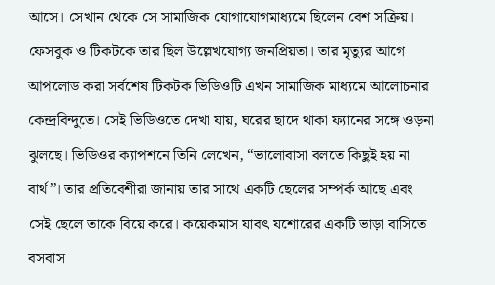আসে। সেখান থেকে সে সামাজিক যোগাযোগমাধ্যমে ছিলেন বেশ সক্রিয়। ফেসবুক ও টিকটকে তার ছিল উল্লেখযোগ্য জনপ্রিয়তা। তার মৃত্যুর আগে আপলোড করা সর্বশেষ টিকটক ভিডিওটি এখন সামাজিক মাধ্যমে আলোচনার কেন্দ্রবিন্দুতে। সেই ভিডিওতে দেখা যায়, ঘরের ছাদে থাকা ফ্যানের সঙ্গে ওড়না ঝুলছে। ভিডিওর ক্যাপশনে তিনি লেখেন, “ভালোবাসা বলতে কিছুই হয় না বার্থ”। তার প্রতিবেশীরা জানায় তার সাথে একটি ছেলের সম্পর্ক আছে এবং সেই ছেলে তাকে বিয়ে করে। কয়েকমাস যাবৎ যশোরের একটি ভাড়া বাসিতে বসবাস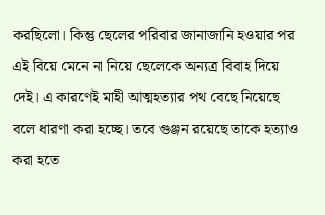করছিলো। কিন্তু ছেলের পরিবার জানাজানি হওয়ার পর এই বিয়ে মেনে না নিয়ে ছেলেকে অন্যত্র বিবাহ দিয়ে দেই। এ কারণেই মাহী আত্মহত্যার পথ বেছে নিয়েছে বলে ধারণা করা হচ্ছে। তবে গুঞ্জন রয়েছে তাকে হত্যাও করা হতে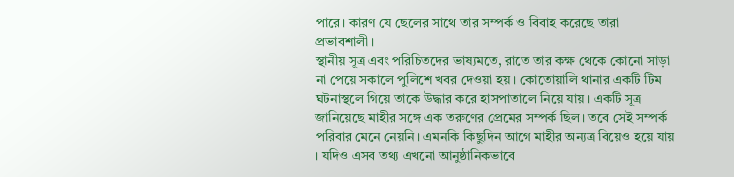পারে। কারণ যে ছেলের সাথে তার সম্পর্ক ও বিবাহ করেছে তারা প্রভাবশালী।
স্থানীয় সূত্র এবং পরিচিতদের ভাষ্যমতে, রাতে তার কক্ষ থেকে কোনো সাড়া না পেয়ে সকালে পুলিশে খবর দেওয়া হয়। কোতোয়ালি থানার একটি টিম ঘটনাস্থলে গিয়ে তাকে উদ্ধার করে হাসপাতালে নিয়ে যায়। একটি সূত্র জানিয়েছে মাহীর সঙ্গে এক তরুণের প্রেমের সম্পর্ক ছিল। তবে সেই সম্পর্ক পরিবার মেনে নেয়নি। এমনকি কিছুদিন আগে মাহীর অন্যত্র বিয়েও হয়ে যায় । যদিও এসব তথ্য এখনো আনুষ্ঠানিকভাবে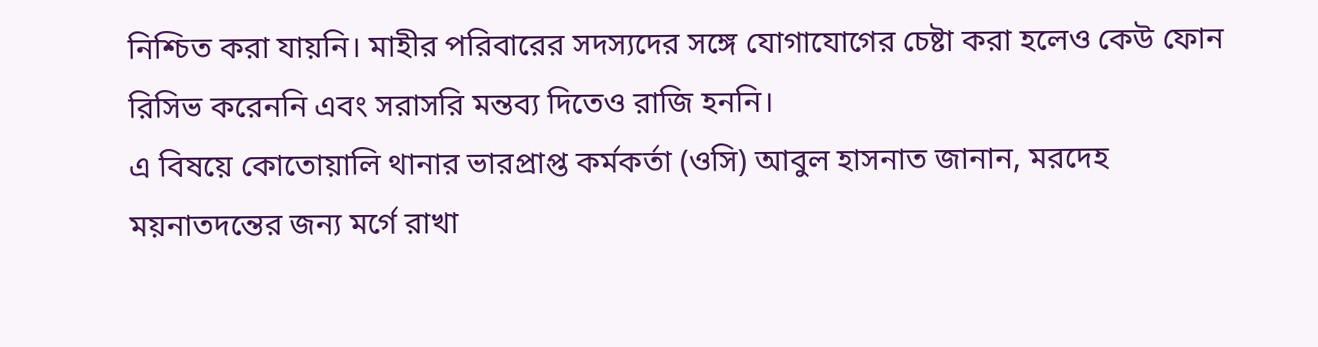নিশ্চিত করা যায়নি। মাহীর পরিবারের সদস্যদের সঙ্গে যোগাযোগের চেষ্টা করা হলেও কেউ ফোন রিসিভ করেননি এবং সরাসরি মন্তব্য দিতেও রাজি হননি।
এ বিষয়ে কোতোয়ালি থানার ভারপ্রাপ্ত কর্মকর্তা (ওসি) আবুল হাসনাত জানান, মরদেহ ময়নাতদন্তের জন্য মর্গে রাখা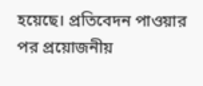হয়েছে। প্রতিবেদন পাওয়ার পর প্রয়োজনীয়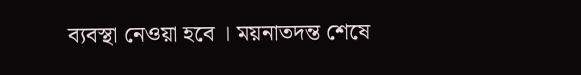ব্যবস্থা নেওয়া হবে । ময়নাতদন্ত শেষে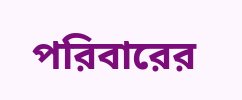পরিবারের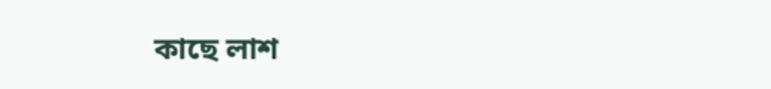কাছে লাশ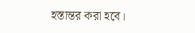হস্তান্তর করা হবে।